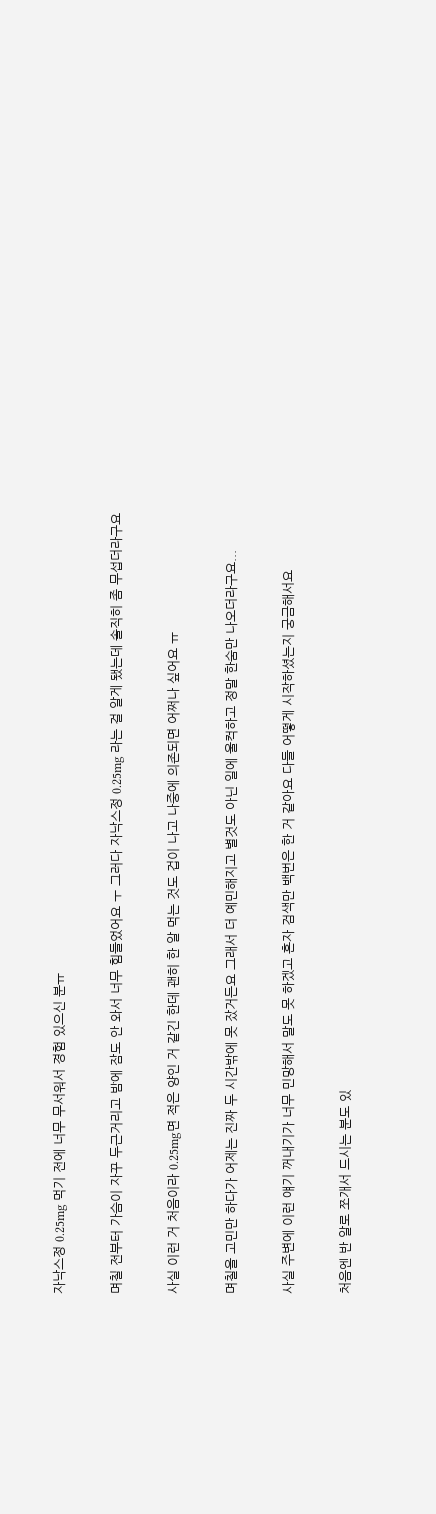자낙스정 0.25mg 먹기 전에 너무 무서워서 경험 있으신 분ㅠ

며칠 전부터 가슴이 자꾸 두근거리고 밤에 잠도 안 와서 너무 힘들었어요 ㅜ 그러다 자낙스정 0.25mg 라는 걸 알게 됐는데 솔직히 좀 무섭더라구요

사실 이런 거 처음이라 0.25mg면 적은 양인 거 같긴 한데 괜히 한 알 먹는 것도 겁이 나고 나중에 의존되면 어쩌나 싶어요 ㅠ

며칠을 고민만 하다가 어제는 진짜 두 시간밖에 못 잤거든요 그래서 더 예민해지고 별것도 아닌 일에 울컥하고 정말 한숨만 나오더라구요...

사실 주변에 이런 얘기 꺼내기가 너무 민망해서 말도 못 하겠고 혼자 검색만 백번은 한 거 같아요 다들 어떻게 시작하셨는지 궁금해서요

처음엔 반 알로 쪼개서 드시는 분도 있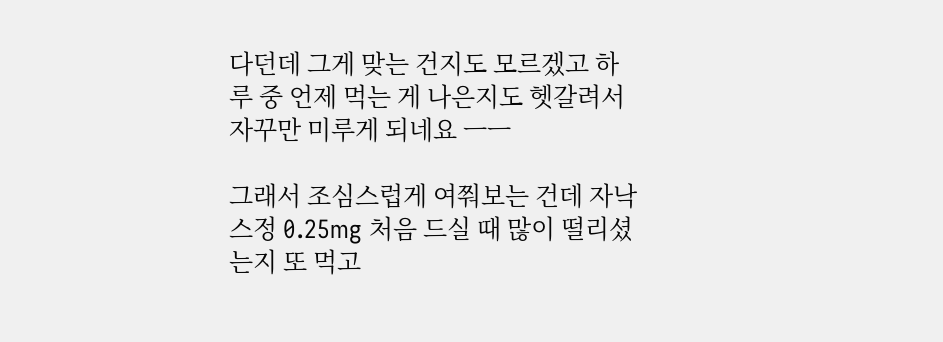다던데 그게 맞는 건지도 모르겠고 하루 중 언제 먹는 게 나은지도 헷갈려서 자꾸만 미루게 되네요 ㅡㅡ

그래서 조심스럽게 여쭤보는 건데 자낙스정 0.25mg 처음 드실 때 많이 떨리셨는지 또 먹고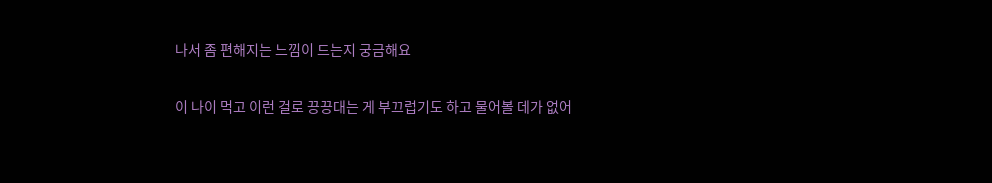나서 좀 편해지는 느낌이 드는지 궁금해요

이 나이 먹고 이런 걸로 끙끙대는 게 부끄럽기도 하고 물어볼 데가 없어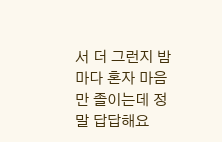서 더 그런지 밤마다 혼자 마음만 졸이는데 정말 답답해요